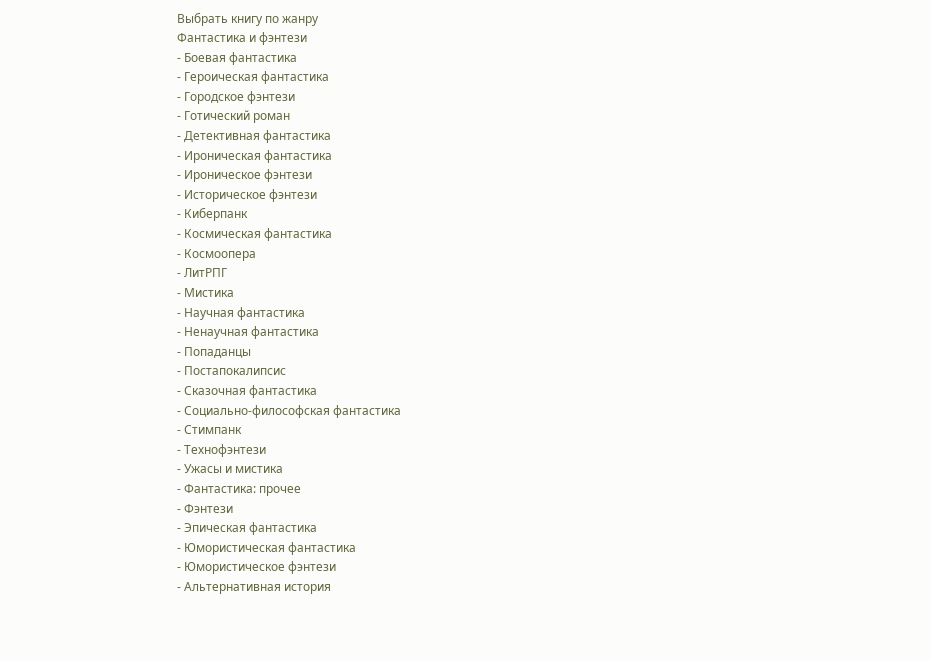Выбрать книгу по жанру
Фантастика и фэнтези
- Боевая фантастика
- Героическая фантастика
- Городское фэнтези
- Готический роман
- Детективная фантастика
- Ироническая фантастика
- Ироническое фэнтези
- Историческое фэнтези
- Киберпанк
- Космическая фантастика
- Космоопера
- ЛитРПГ
- Мистика
- Научная фантастика
- Ненаучная фантастика
- Попаданцы
- Постапокалипсис
- Сказочная фантастика
- Социально-философская фантастика
- Стимпанк
- Технофэнтези
- Ужасы и мистика
- Фантастика: прочее
- Фэнтези
- Эпическая фантастика
- Юмористическая фантастика
- Юмористическое фэнтези
- Альтернативная история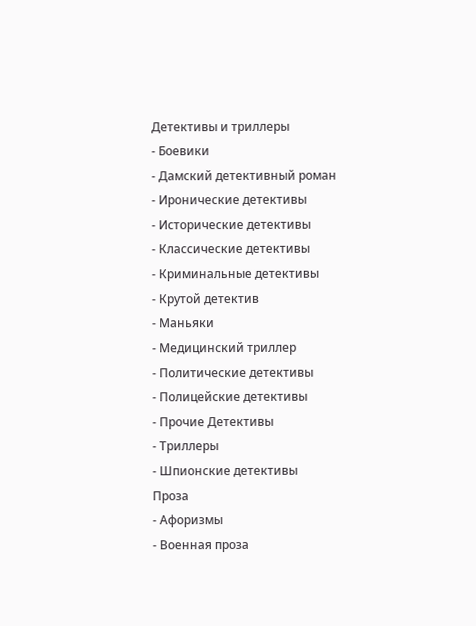Детективы и триллеры
- Боевики
- Дамский детективный роман
- Иронические детективы
- Исторические детективы
- Классические детективы
- Криминальные детективы
- Крутой детектив
- Маньяки
- Медицинский триллер
- Политические детективы
- Полицейские детективы
- Прочие Детективы
- Триллеры
- Шпионские детективы
Проза
- Афоризмы
- Военная проза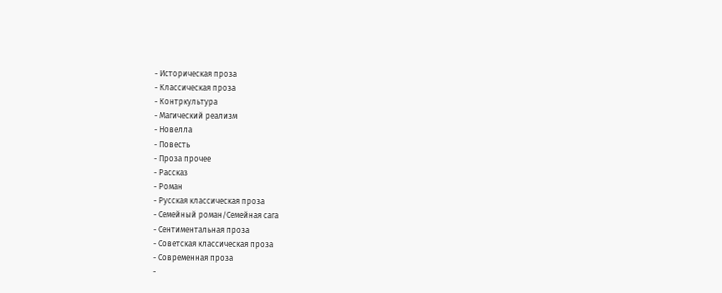- Историческая проза
- Классическая проза
- Контркультура
- Магический реализм
- Новелла
- Повесть
- Проза прочее
- Рассказ
- Роман
- Русская классическая проза
- Семейный роман/Семейная сага
- Сентиментальная проза
- Советская классическая проза
- Современная проза
-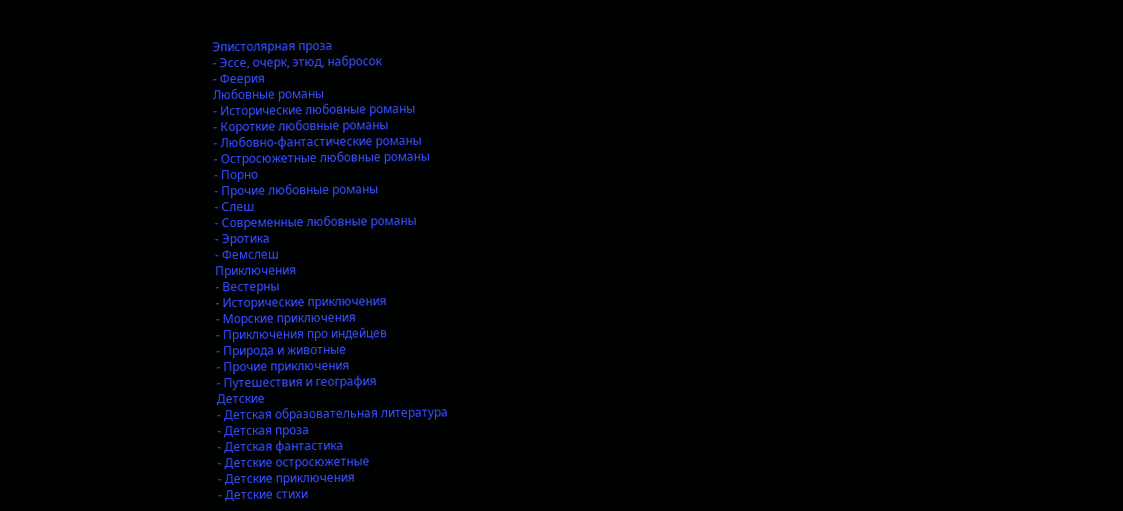Эпистолярная проза
- Эссе, очерк, этюд, набросок
- Феерия
Любовные романы
- Исторические любовные романы
- Короткие любовные романы
- Любовно-фантастические романы
- Остросюжетные любовные романы
- Порно
- Прочие любовные романы
- Слеш
- Современные любовные романы
- Эротика
- Фемслеш
Приключения
- Вестерны
- Исторические приключения
- Морские приключения
- Приключения про индейцев
- Природа и животные
- Прочие приключения
- Путешествия и география
Детские
- Детская образовательная литература
- Детская проза
- Детская фантастика
- Детские остросюжетные
- Детские приключения
- Детские стихи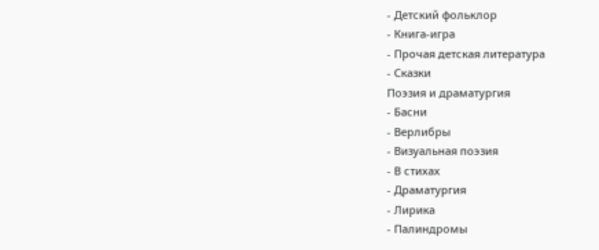- Детский фольклор
- Книга-игра
- Прочая детская литература
- Сказки
Поэзия и драматургия
- Басни
- Верлибры
- Визуальная поэзия
- В стихах
- Драматургия
- Лирика
- Палиндромы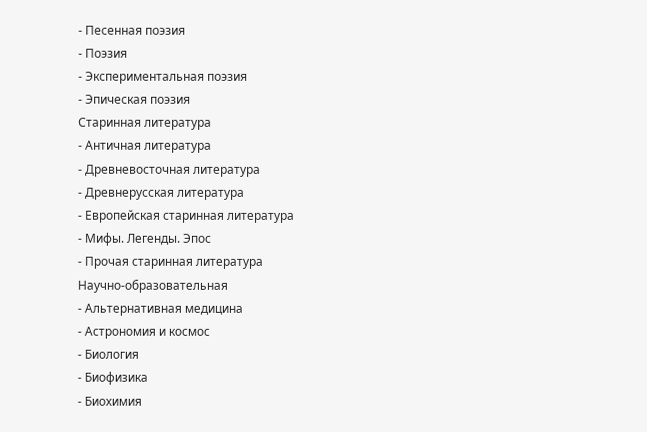- Песенная поэзия
- Поэзия
- Экспериментальная поэзия
- Эпическая поэзия
Старинная литература
- Античная литература
- Древневосточная литература
- Древнерусская литература
- Европейская старинная литература
- Мифы. Легенды. Эпос
- Прочая старинная литература
Научно-образовательная
- Альтернативная медицина
- Астрономия и космос
- Биология
- Биофизика
- Биохимия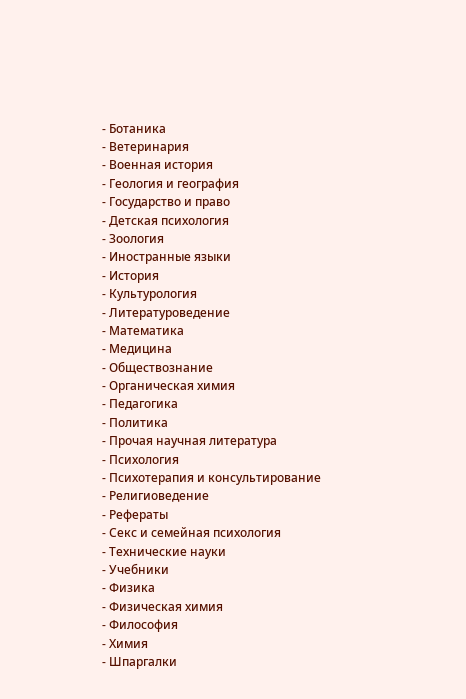- Ботаника
- Ветеринария
- Военная история
- Геология и география
- Государство и право
- Детская психология
- Зоология
- Иностранные языки
- История
- Культурология
- Литературоведение
- Математика
- Медицина
- Обществознание
- Органическая химия
- Педагогика
- Политика
- Прочая научная литература
- Психология
- Психотерапия и консультирование
- Религиоведение
- Рефераты
- Секс и семейная психология
- Технические науки
- Учебники
- Физика
- Физическая химия
- Философия
- Химия
- Шпаргалки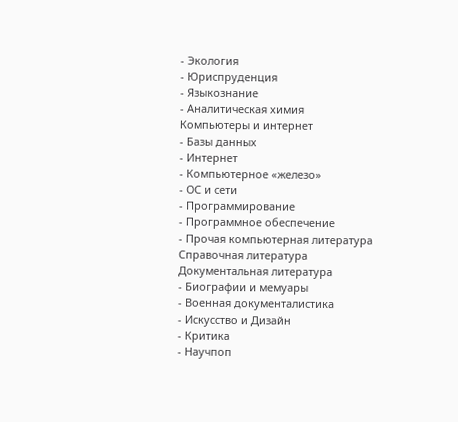- Экология
- Юриспруденция
- Языкознание
- Аналитическая химия
Компьютеры и интернет
- Базы данных
- Интернет
- Компьютерное «железо»
- ОС и сети
- Программирование
- Программное обеспечение
- Прочая компьютерная литература
Справочная литература
Документальная литература
- Биографии и мемуары
- Военная документалистика
- Искусство и Дизайн
- Критика
- Научпоп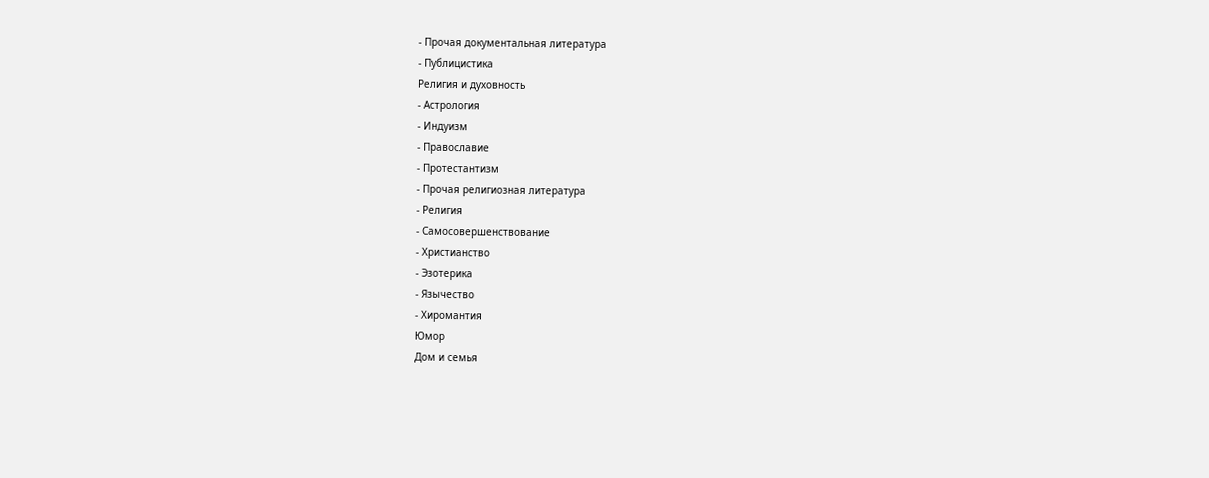- Прочая документальная литература
- Публицистика
Религия и духовность
- Астрология
- Индуизм
- Православие
- Протестантизм
- Прочая религиозная литература
- Религия
- Самосовершенствование
- Христианство
- Эзотерика
- Язычество
- Хиромантия
Юмор
Дом и семья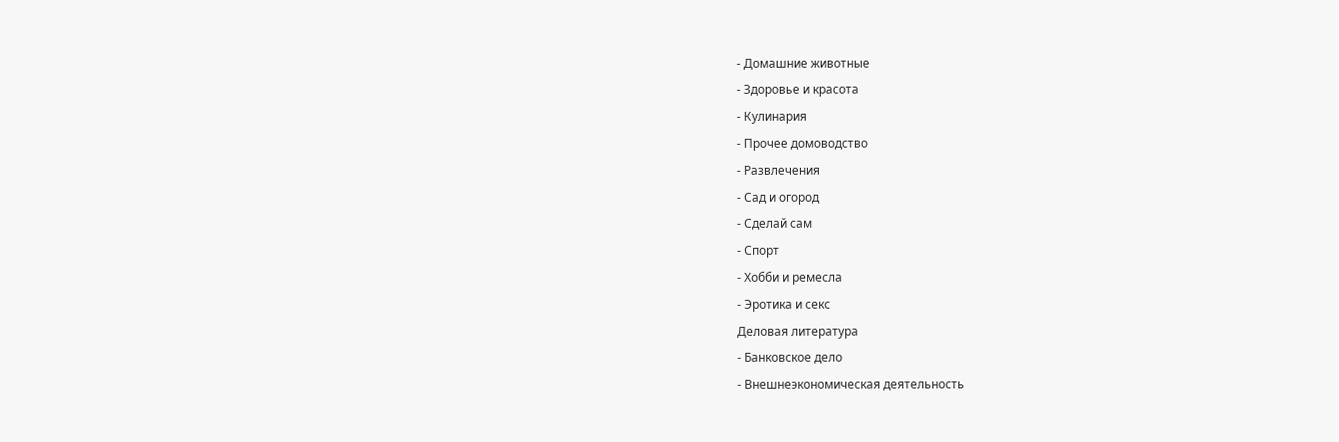- Домашние животные
- Здоровье и красота
- Кулинария
- Прочее домоводство
- Развлечения
- Сад и огород
- Сделай сам
- Спорт
- Хобби и ремесла
- Эротика и секс
Деловая литература
- Банковское дело
- Внешнеэкономическая деятельность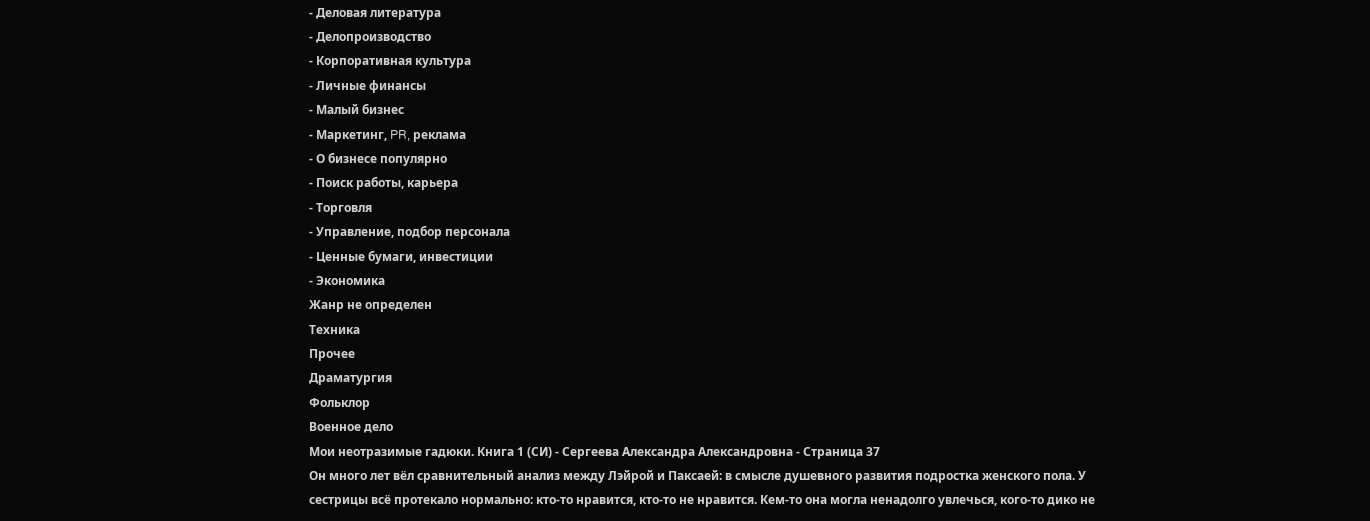- Деловая литература
- Делопроизводство
- Корпоративная культура
- Личные финансы
- Малый бизнес
- Маркетинг, PR, реклама
- О бизнесе популярно
- Поиск работы, карьера
- Торговля
- Управление, подбор персонала
- Ценные бумаги, инвестиции
- Экономика
Жанр не определен
Техника
Прочее
Драматургия
Фольклор
Военное дело
Мои неотразимые гадюки. Книга 1 (СИ) - Сергеева Александра Александровна - Страница 37
Он много лет вёл сравнительный анализ между Лэйрой и Паксаей: в смысле душевного развития подростка женского пола. У сестрицы всё протекало нормально: кто-то нравится, кто-то не нравится. Кем-то она могла ненадолго увлечься, кого-то дико не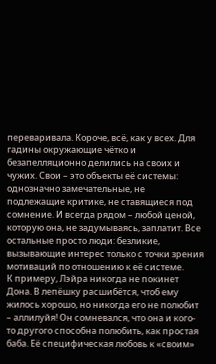переваривала. Короче, всё, как у всех. Для гадины окружающие чётко и безапелляционно делились на своих и чужих. Свои – это объекты её системы: однозначно замечательные, не подлежащие критике, не ставящиеся под сомнение. И всегда рядом – любой ценой, которую она, не задумываясь, заплатит. Все остальные просто люди: безликие, вызывающие интерес только с точки зрения мотиваций по отношению к её системе.
К примеру, Лэйра никогда не покинет Дона. В лепёшку расшибётся, чтоб ему жилось хорошо, но никогда его не полюбит – аллилуйя! Он сомневался, что она и кого-то другого способна полюбить, как простая баба. Её специфическая любовь к «своим»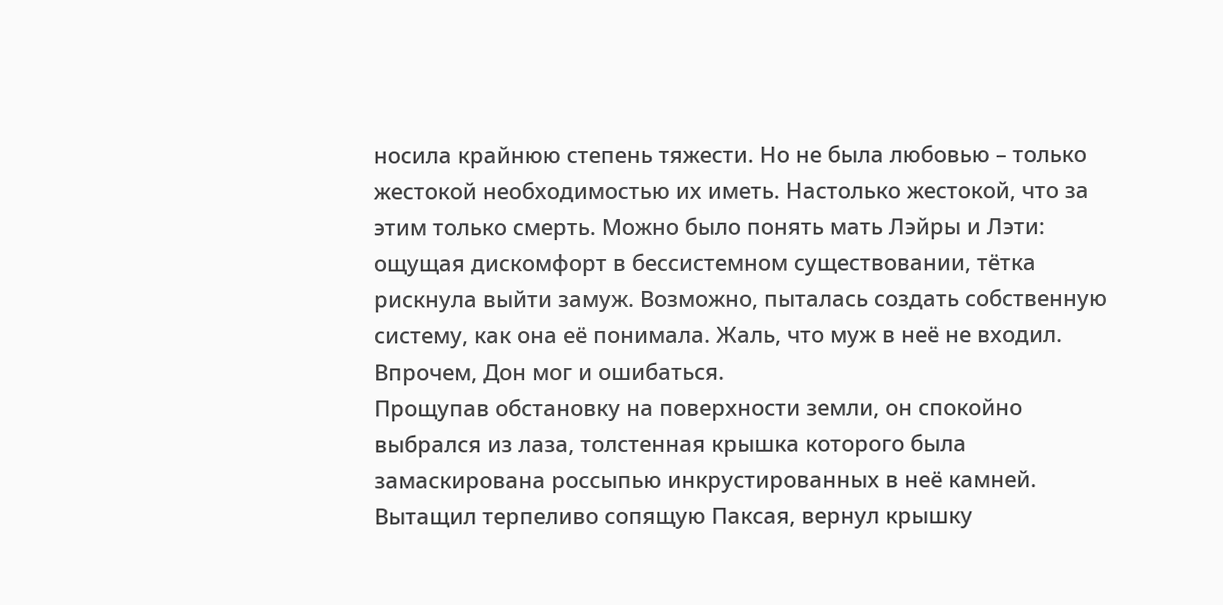носила крайнюю степень тяжести. Но не была любовью – только жестокой необходимостью их иметь. Настолько жестокой, что за этим только смерть. Можно было понять мать Лэйры и Лэти: ощущая дискомфорт в бессистемном существовании, тётка рискнула выйти замуж. Возможно, пыталась создать собственную систему, как она её понимала. Жаль, что муж в неё не входил. Впрочем, Дон мог и ошибаться.
Прощупав обстановку на поверхности земли, он спокойно выбрался из лаза, толстенная крышка которого была замаскирована россыпью инкрустированных в неё камней. Вытащил терпеливо сопящую Паксая, вернул крышку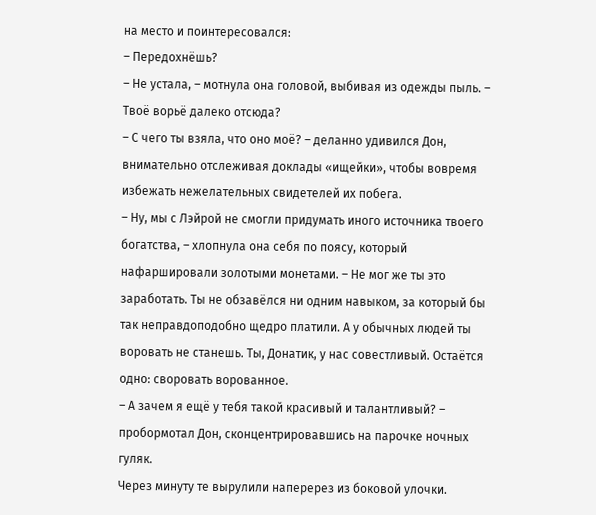на место и поинтересовался:
– Передохнёшь?
– Не устала, – мотнула она головой, выбивая из одежды пыль. – Твоё ворьё далеко отсюда?
– С чего ты взяла, что оно моё? – деланно удивился Дон, внимательно отслеживая доклады «ищейки», чтобы вовремя избежать нежелательных свидетелей их побега.
– Ну, мы с Лэйрой не смогли придумать иного источника твоего богатства, – хлопнула она себя по поясу, который нафаршировали золотыми монетами. – Не мог же ты это заработать. Ты не обзавёлся ни одним навыком, за который бы так неправдоподобно щедро платили. А у обычных людей ты воровать не станешь. Ты, Донатик, у нас совестливый. Остаётся одно: своровать ворованное.
– А зачем я ещё у тебя такой красивый и талантливый? – пробормотал Дон, сконцентрировавшись на парочке ночных гуляк.
Через минуту те вырулили наперерез из боковой улочки.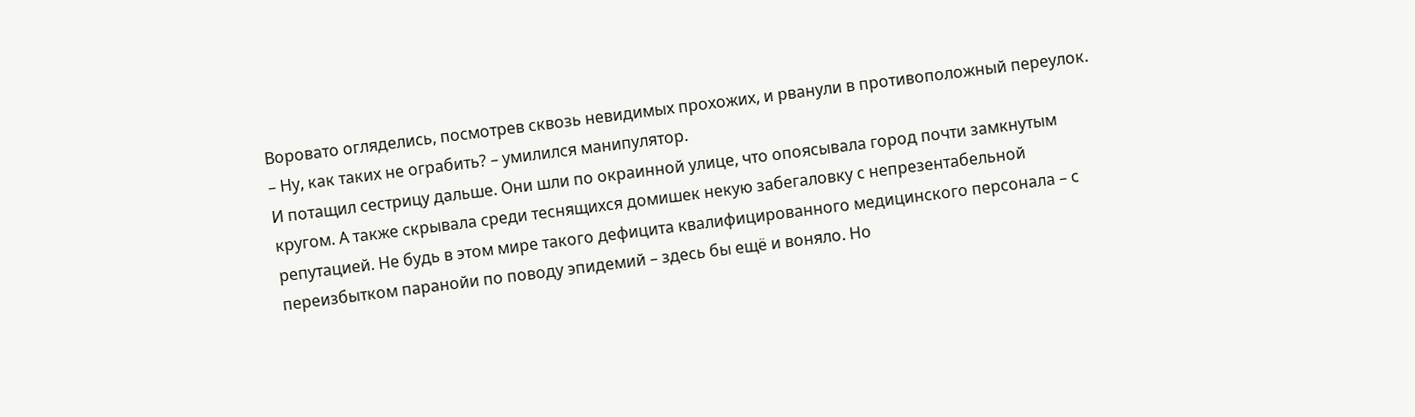Воровато огляделись, посмотрев сквозь невидимых прохожих, и рванули в противоположный переулок.
– Ну, как таких не ограбить? – умилился манипулятор.
И потащил сестрицу дальше. Они шли по окраинной улице, что опоясывала город почти замкнутым кругом. А также скрывала среди теснящихся домишек некую забегаловку с непрезентабельной репутацией. Не будь в этом мире такого дефицита квалифицированного медицинского персонала – с переизбытком паранойи по поводу эпидемий – здесь бы ещё и воняло. Но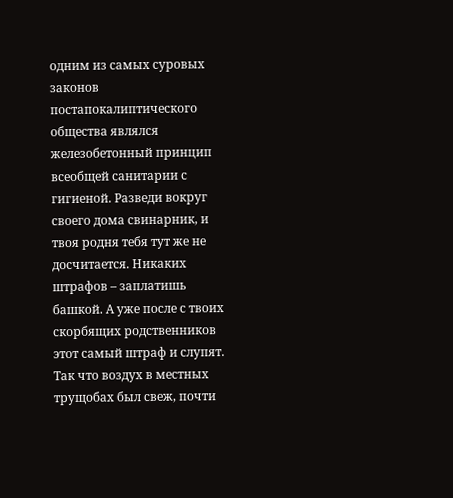одним из самых суровых законов постапокалиптического общества являлся железобетонный принцип всеобщей санитарии с гигиеной. Разведи вокруг своего дома свинарник, и твоя родня тебя тут же не досчитается. Никаких штрафов – заплатишь башкой. А уже после с твоих скорбящих родственников этот самый штраф и слупят.
Так что воздух в местных трущобах был свеж, почти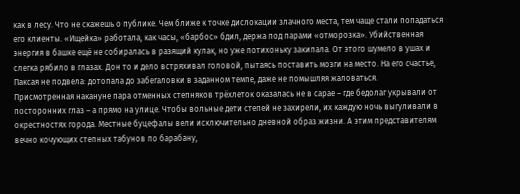как в лесу. Что не скажешь о публике. Чем ближе к точке дислокации злачного места, тем чаще стали попадаться его клиенты. «Ищейка» работала, как часы, «барбос» бдил, держа под парами «отморозка». Убийственная энергия в башке ещё не собиралась в разящий кулак, но уже потихоньку закипала. От этого шумело в ушах и слегка рябило в глазах. Дон то и дело встряхивал головой, пытаясь поставить мозги на место. На его счастье, Паксая не подвела: дотопала до забегаловки в заданном темпе, даже не помышляя жаловаться.
Присмотренная накануне пара отменных степняков трёхлеток оказалась не в сарае – где бедолаг укрывали от посторонних глаз – а прямо на улице. Чтобы вольные дети степей не захирели, их каждую ночь выгуливали в окрестностях города. Местные буцефалы вели исключительно дневной образ жизни. А этим представителям вечно кочующих степных табунов по барабану,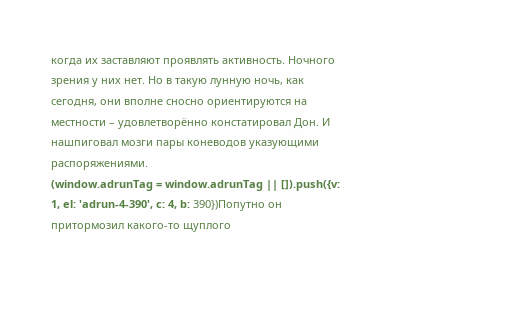когда их заставляют проявлять активность. Ночного зрения у них нет. Но в такую лунную ночь, как сегодня, они вполне сносно ориентируются на местности – удовлетворённо констатировал Дон. И нашпиговал мозги пары коневодов указующими распоряжениями.
(window.adrunTag = window.adrunTag || []).push({v: 1, el: 'adrun-4-390', c: 4, b: 390})Попутно он притормозил какого-то щуплого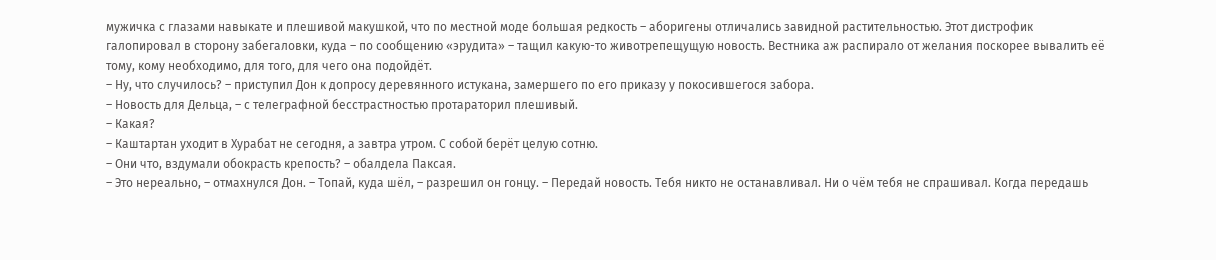мужичка с глазами навыкате и плешивой макушкой, что по местной моде большая редкость – аборигены отличались завидной растительностью. Этот дистрофик галопировал в сторону забегаловки, куда – по сообщению «эрудита» – тащил какую-то животрепещущую новость. Вестника аж распирало от желания поскорее вывалить её тому, кому необходимо, для того, для чего она подойдёт.
– Ну, что случилось? – приступил Дон к допросу деревянного истукана, замершего по его приказу у покосившегося забора.
– Новость для Дельца, – с телеграфной бесстрастностью протараторил плешивый.
– Какая?
– Каштартан уходит в Хурабат не сегодня, а завтра утром. С собой берёт целую сотню.
– Они что, вздумали обокрасть крепость? – обалдела Паксая.
– Это нереально, – отмахнулся Дон. – Топай, куда шёл, – разрешил он гонцу. – Передай новость. Тебя никто не останавливал. Ни о чём тебя не спрашивал. Когда передашь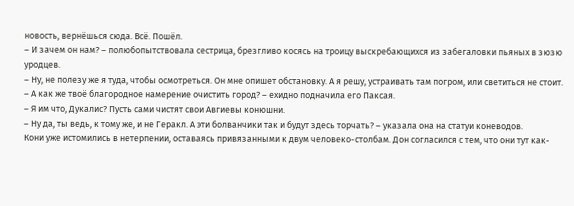новость, вернёшься сюда. Всё. Пошёл.
– И зачем он нам? – полюбопытствовала сестрица, брезгливо косясь на троицу выскребающихся из забегаловки пьяных в зюзю уродцев.
– Ну, не полезу же я туда, чтобы осмотреться. Он мне опишет обстановку. А я решу, устраивать там погром, или светиться не стоит.
– А как же твоё благородное намерение очистить город? – ехидно подначила его Паксая.
– Я им что, Дукалис? Пусть сами чистят свои Авгиевы конюшни.
– Ну да, ты ведь, к тому же, и не Геракл. А эти болванчики так и будут здесь торчать? – указала она на статуи коневодов.
Кони уже истомились в нетерпении, оставаясь привязанными к двум человеко-столбам. Дон согласился с тем, что они тут как-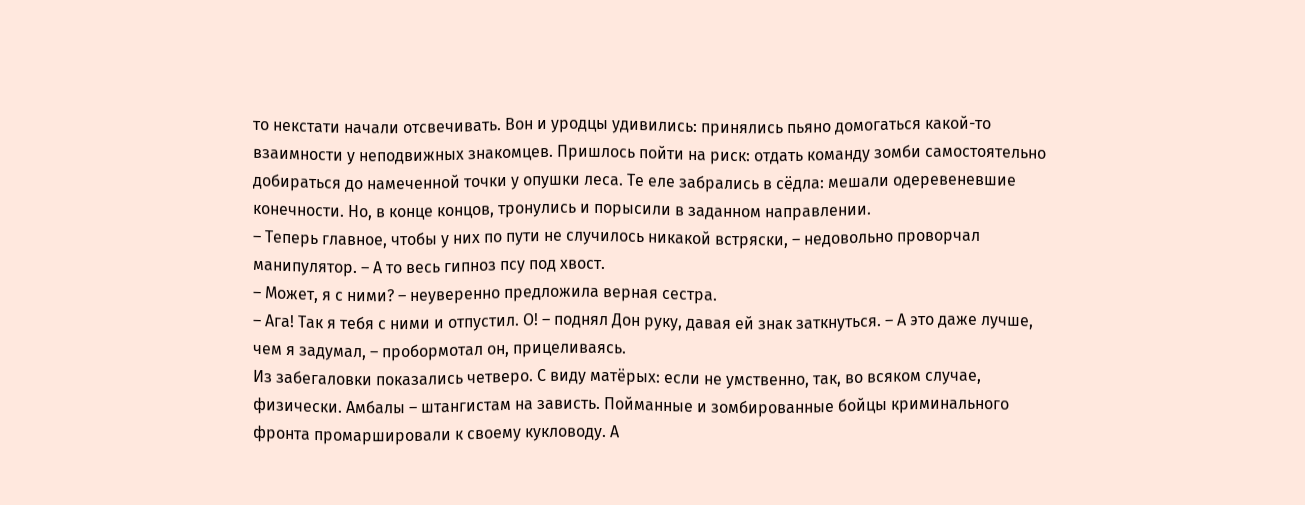то некстати начали отсвечивать. Вон и уродцы удивились: принялись пьяно домогаться какой-то взаимности у неподвижных знакомцев. Пришлось пойти на риск: отдать команду зомби самостоятельно добираться до намеченной точки у опушки леса. Те еле забрались в сёдла: мешали одеревеневшие конечности. Но, в конце концов, тронулись и порысили в заданном направлении.
– Теперь главное, чтобы у них по пути не случилось никакой встряски, – недовольно проворчал манипулятор. – А то весь гипноз псу под хвост.
– Может, я с ними? – неуверенно предложила верная сестра.
– Ага! Так я тебя с ними и отпустил. О! – поднял Дон руку, давая ей знак заткнуться. – А это даже лучше, чем я задумал, – пробормотал он, прицеливаясь.
Из забегаловки показались четверо. С виду матёрых: если не умственно, так, во всяком случае, физически. Амбалы – штангистам на зависть. Пойманные и зомбированные бойцы криминального фронта промаршировали к своему кукловоду. А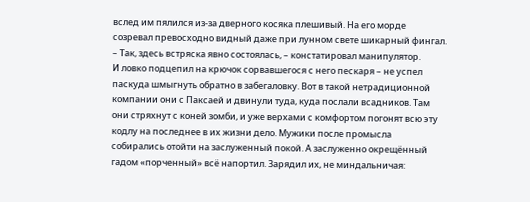вслед им пялился из-за дверного косяка плешивый. На его морде созревал превосходно видный даже при лунном свете шикарный фингал.
– Так, здесь встряска явно состоялась, – констатировал манипулятор.
И ловко подцепил на крючок сорвавшегося с него пескаря – не успел паскуда шмыгнуть обратно в забегаловку. Вот в такой нетрадиционной компании они с Паксаей и двинули туда, куда послали всадников. Там они стряхнут с коней зомби, и уже верхами с комфортом погонят всю эту кодлу на последнее в их жизни дело. Мужики после промысла собирались отойти на заслуженный покой. А заслуженно окрещённый гадом «порченный» всё напортил. Зарядил их, не миндальничая: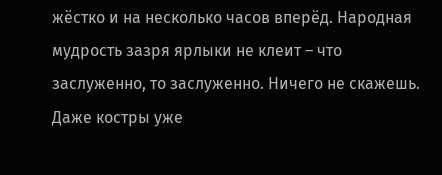жёстко и на несколько часов вперёд. Народная мудрость зазря ярлыки не клеит – что заслуженно, то заслуженно. Ничего не скажешь. Даже костры уже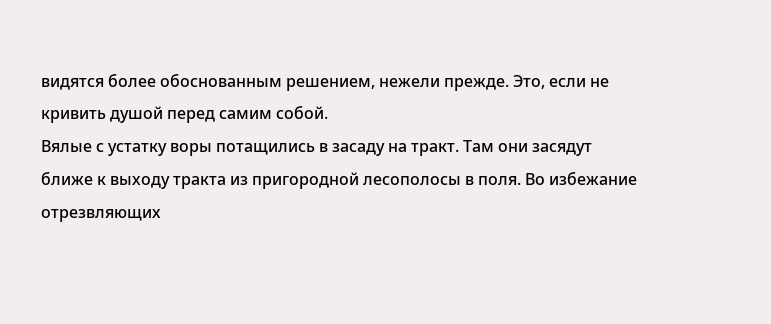видятся более обоснованным решением, нежели прежде. Это, если не кривить душой перед самим собой.
Вялые с устатку воры потащились в засаду на тракт. Там они засядут ближе к выходу тракта из пригородной лесополосы в поля. Во избежание отрезвляющих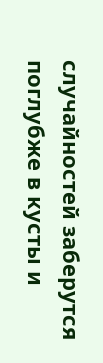случайностей заберутся поглубже в кусты и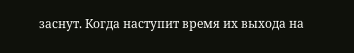заснут. Когда наступит время их выхода на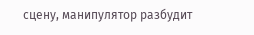сцену, манипулятор разбудит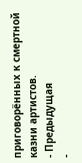приговорённых к смертной казни артистов.
- Предыдущая
-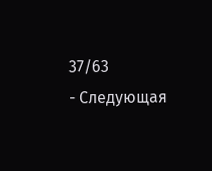37/63
- Следующая